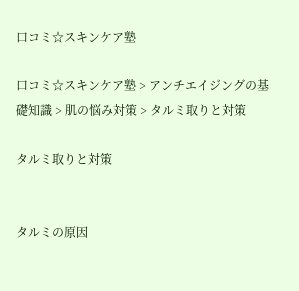口コミ☆スキンケア塾

口コミ☆スキンケア塾 > アンチエイジングの基礎知識 > 肌の悩み対策 > タルミ取りと対策

タルミ取りと対策


タルミの原因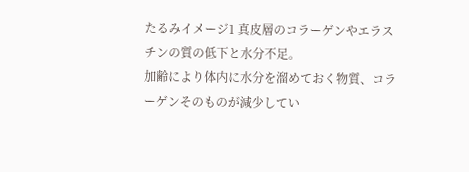たるみイメージ1 真皮層のコラーゲンやエラスチンの質の低下と水分不足。
加齢により体内に水分を溜めておく物質、コラーゲンそのものが減少してい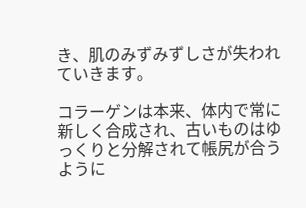き、肌のみずみずしさが失われていきます。

コラーゲンは本来、体内で常に新しく合成され、古いものはゆっくりと分解されて帳尻が合うように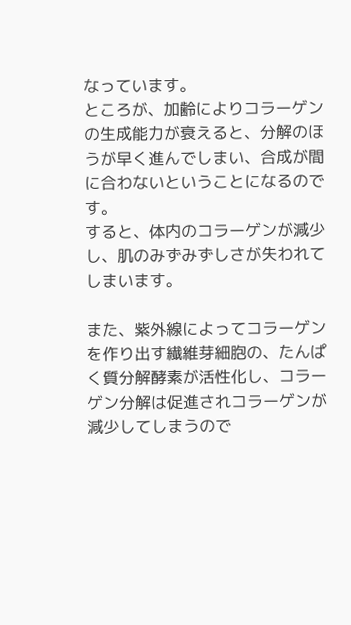なっています。
ところが、加齢によりコラーゲンの生成能力が衰えると、分解のほうが早く進んでしまい、合成が間に合わないということになるのです。
すると、体内のコラーゲンが減少し、肌のみずみずしさが失われてしまいます。

また、紫外線によってコラーゲンを作り出す繊維芽細胞の、たんぱく質分解酵素が活性化し、コラーゲン分解は促進されコラーゲンが減少してしまうので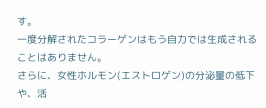す。
一度分解されたコラーゲンはもう自力では生成されることはありません。
さらに、女性ホルモン(エストロゲン)の分泌量の低下や、活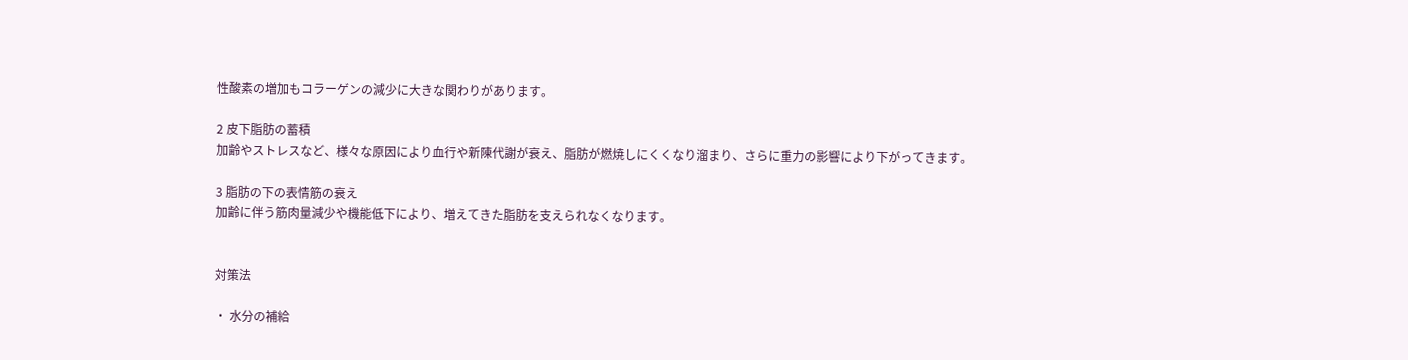性酸素の増加もコラーゲンの減少に大きな関わりがあります。

2 皮下脂肪の蓄積
加齢やストレスなど、様々な原因により血行や新陳代謝が衰え、脂肪が燃焼しにくくなり溜まり、さらに重力の影響により下がってきます。

3 脂肪の下の表情筋の衰え
加齢に伴う筋肉量減少や機能低下により、増えてきた脂肪を支えられなくなります。


対策法

・ 水分の補給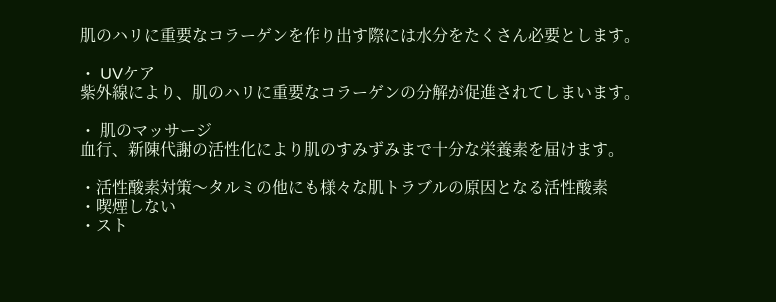肌のハリに重要なコラーゲンを作り出す際には水分をたくさん必要とします。

・ UVケア
紫外線により、肌のハリに重要なコラーゲンの分解が促進されてしまいます。

・ 肌のマッサージ
血行、新陳代謝の活性化により肌のすみずみまで十分な栄養素を届けます。

・活性酸素対策〜タルミの他にも様々な肌トラブルの原因となる活性酸素
・喫煙しない
・スト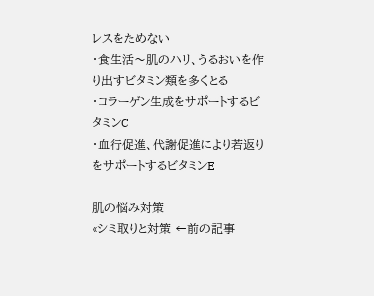レスをためない
・食生活〜肌のハリ、うるおいを作り出すビタミン類を多くとる
・コラーゲン生成をサポートするビタミンC
・血行促進、代謝促進により若返りをサポートするビタミンE

肌の悩み対策
«シミ取りと対策 ←前の記事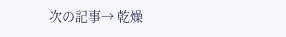次の記事→ 乾燥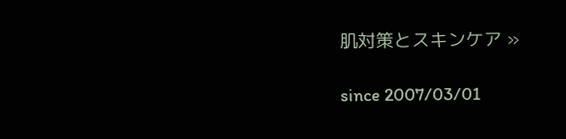肌対策とスキンケア »

since 2007/03/01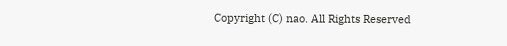Copyright (C) nao. All Rights Reserved